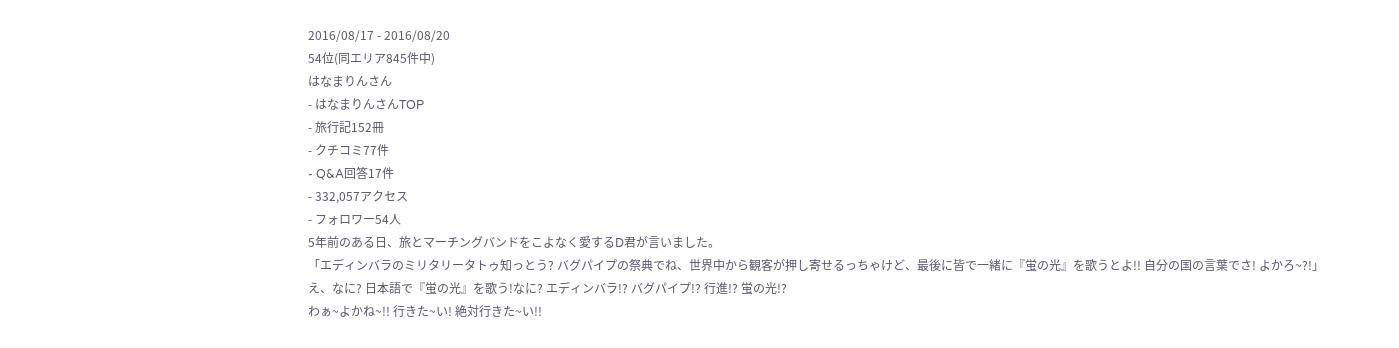2016/08/17 - 2016/08/20
54位(同エリア845件中)
はなまりんさん
- はなまりんさんTOP
- 旅行記152冊
- クチコミ77件
- Q&A回答17件
- 332,057アクセス
- フォロワー54人
5年前のある日、旅とマーチングバンドをこよなく愛するD君が言いました。
「エディンバラのミリタリータトゥ知っとう? バグパイプの祭典でね、世界中から観客が押し寄せるっちゃけど、最後に皆で一緒に『蛍の光』を歌うとよ!! 自分の国の言葉でさ! よかろ~?!」
え、なに? 日本語で『蛍の光』を歌う!なに? エディンバラ!? バグパイプ!? 行進!? 蛍の光!?
わぁ~よかね~!! 行きた~い! 絶対行きた~い!!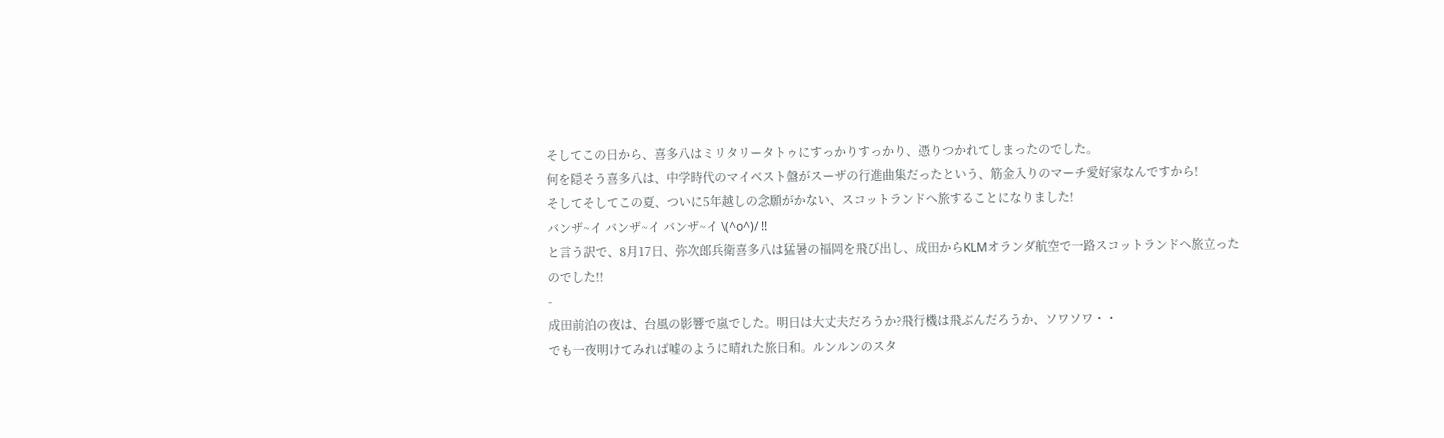そしてこの日から、喜多八はミリタリータトゥにすっかりすっかり、憑りつかれてしまったのでした。
何を隠そう喜多八は、中学時代のマイベスト盤がスーザの行進曲集だったという、筋金入りのマーチ愛好家なんですから!
そしてそしてこの夏、ついに5年越しの念願がかない、スコットランドへ旅することになりました!
バンザ~イ バンザ~イ バンザ~イ \(^o^)/ !!
と言う訳で、8月17日、弥次郎兵衛喜多八は猛暑の福岡を飛び出し、成田からKLMオランダ航空で一路スコットランドへ旅立ったのでした!!
-
成田前泊の夜は、台風の影響で嵐でした。明日は大丈夫だろうか?飛行機は飛ぶんだろうか、ソワソワ・・
でも一夜明けてみれば嘘のように晴れた旅日和。ルンルンのスタ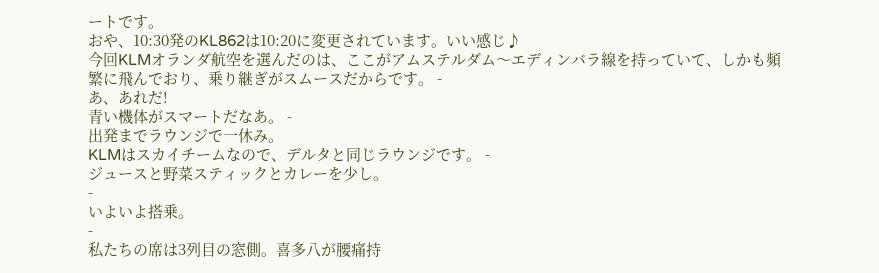ートです。
おや、10:30発のKL862は10:20に変更されています。いい感じ♪
今回KLMオランダ航空を選んだのは、ここがアムステルダム〜エディンバラ線を持っていて、しかも頻繁に飛んでおり、乗り継ぎがスムースだからです。 -
あ、あれだ!
青い機体がスマートだなあ。 -
出発までラウンジで一休み。
KLMはスカイチームなので、デルタと同じラウンジです。 -
ジュースと野菜スティックとカレーを少し。
-
いよいよ搭乗。
-
私たちの席は3列目の窓側。喜多八が腰痛持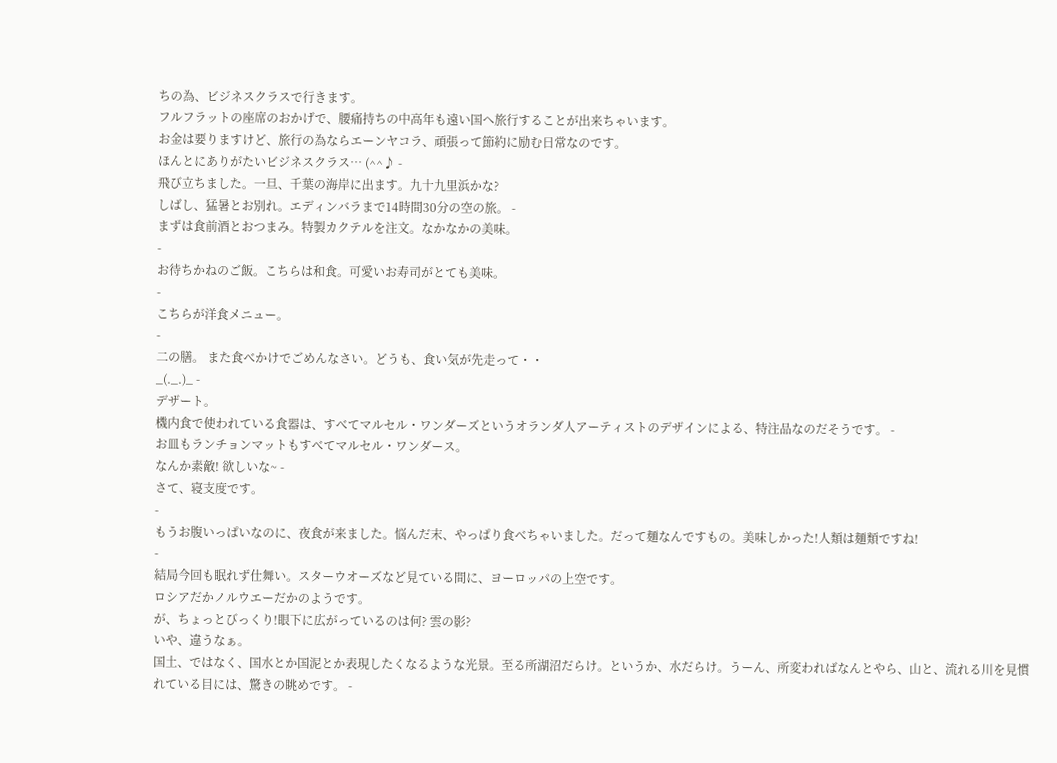ちの為、ビジネスクラスで行きます。
フルフラットの座席のおかげで、腰痛持ちの中高年も遠い国へ旅行することが出来ちゃいます。
お金は要りますけど、旅行の為ならエーンヤコラ、頑張って節約に励む日常なのです。
ほんとにありがたいビジネスクラス… (^^♪ -
飛び立ちました。一旦、千葉の海岸に出ます。九十九里浜かな?
しばし、猛暑とお別れ。エディンバラまで14時間30分の空の旅。 -
まずは食前酒とおつまみ。特製カクテルを注文。なかなかの美味。
-
お待ちかねのご飯。こちらは和食。可愛いお寿司がとても美味。
-
こちらが洋食メニュー。
-
二の膳。 また食べかけでごめんなさい。どうも、食い気が先走って・・
_(._.)_ -
デザート。
機内食で使われている食器は、すべてマルセル・ワンダーズというオランダ人アーティストのデザインによる、特注品なのだそうです。 -
お皿もランチョンマットもすべてマルセル・ワンダース。
なんか素敵! 欲しいな~ -
さて、寝支度です。
-
もうお腹いっぱいなのに、夜食が来ました。悩んだ末、やっぱり食べちゃいました。だって麺なんですもの。美味しかった!人類は麺類ですね!
-
結局今回も眠れず仕舞い。スターウオーズなど見ている間に、ヨーロッパの上空です。
ロシアだかノルウエーだかのようです。
が、ちょっとびっくり!眼下に広がっているのは何? 雲の影?
いや、違うなぁ。
国土、ではなく、国水とか国泥とか表現したくなるような光景。至る所湖沼だらけ。というか、水だらけ。うーん、所変わればなんとやら、山と、流れる川を見慣れている目には、驚きの眺めです。 -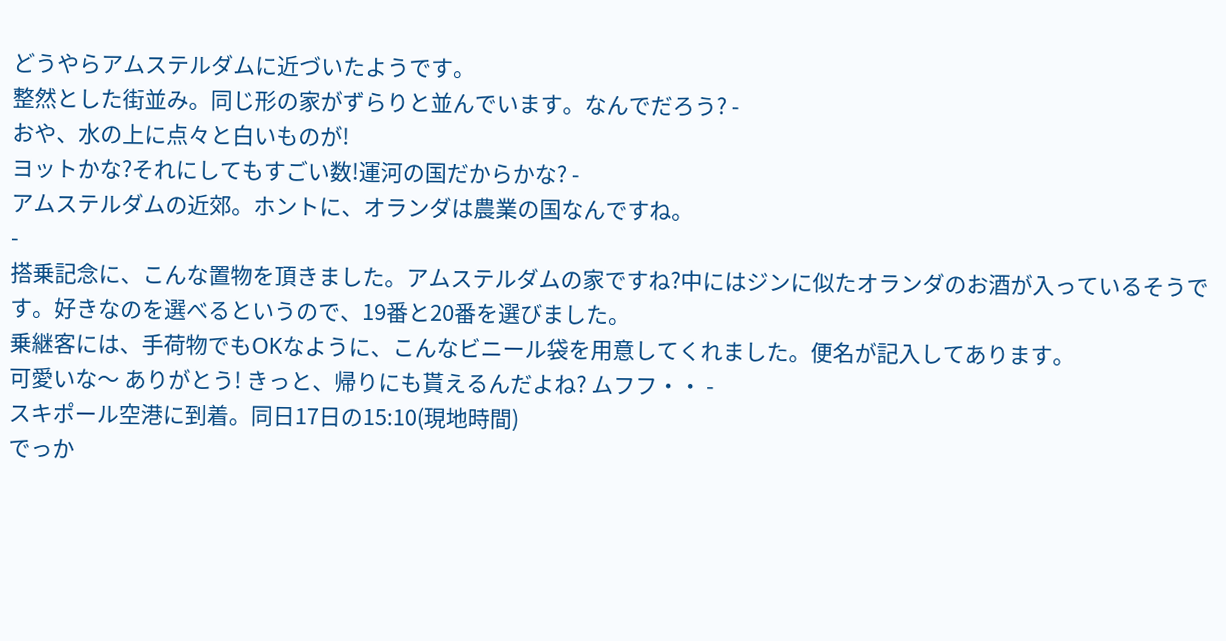どうやらアムステルダムに近づいたようです。
整然とした街並み。同じ形の家がずらりと並んでいます。なんでだろう? -
おや、水の上に点々と白いものが!
ヨットかな?それにしてもすごい数!運河の国だからかな? -
アムステルダムの近郊。ホントに、オランダは農業の国なんですね。
-
搭乗記念に、こんな置物を頂きました。アムステルダムの家ですね?中にはジンに似たオランダのお酒が入っているそうです。好きなのを選べるというので、19番と20番を選びました。
乗継客には、手荷物でもOKなように、こんなビニール袋を用意してくれました。便名が記入してあります。
可愛いな〜 ありがとう! きっと、帰りにも貰えるんだよね? ムフフ・・ -
スキポール空港に到着。同日17日の15:10(現地時間)
でっか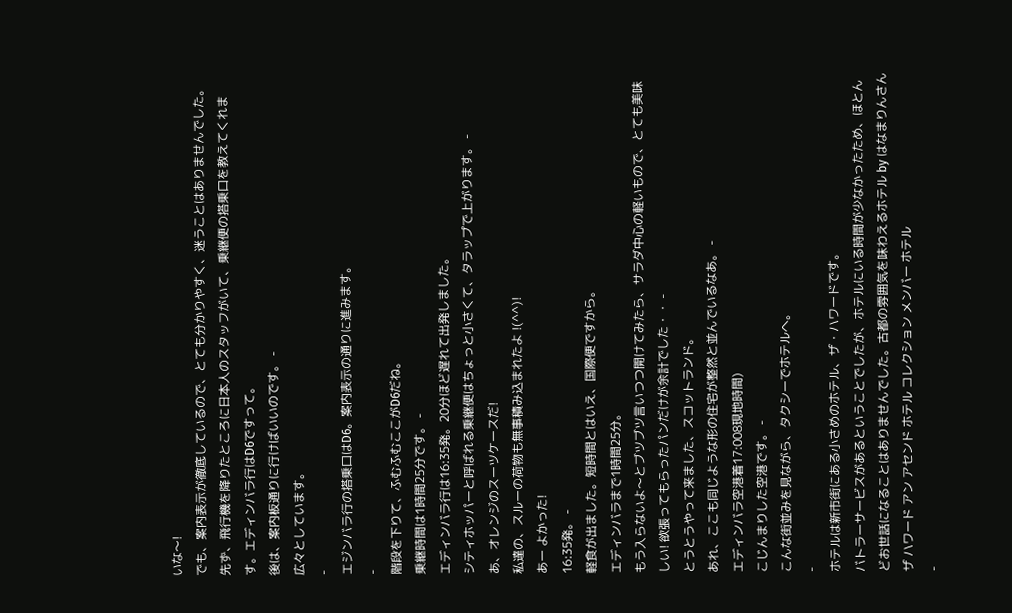いな〜!
でも、案内表示が徹底しているので、とても分かりやすく、迷うことはありませんでした。
先ず、飛行機を降りたところに日本人のスタッフがいて、乗継便の搭乗口を教えてくれます。エディンバラ行はD6ですって。
後は、案内板通りに行けばいいのです。 -
広々としています。
-
エジンバラ行の搭乗口はD6。案内表示の通りに進みます。
-
階段を下りて、ふむふむここがD6だね。
乗継時間は1時間25分です。 -
エディンバラ行は16:35発。20分ほど遅れて出発しました。
シティホッパーと呼ばれる乗継便はちょっと小さくて、タラップで上がります。 -
あ、オレンジのスーツケースだ!
私達の、スルーの荷物も無事積み込まれたよ !(^^)!
あー よかった!
16:35発。 -
軽食が出ました。短時間とはいえ、国際便ですから。
エディンバラまで1時間25分。
もう入らないよ〜とブツブツ言いつつ開けてみたら、サラダ中心の軽いもので、とても美味しい! 欲張ってもらったパンだけが余計でした・・ -
とうとうやって来ました、スコットランド。
あれ、ここも同じような形の住宅が整然と並んでいるなあ。 -
エディンバラ空港着17:008現地時間)
こじんまりした空港です。 -
こんな街並みを見ながら、タクシーでホテルへ。
-
ホテルは新市街にある小さめのホテル、ザ・ハワードです。
バトラーサービスがあるということでしたが、ホテルにいる時間が少なかったため、ほとんどお世話になることはありませんでした。古都の雰囲気を味わえるホテル by はなまりんさんザ ハワード アン アセンド ホテル コレクション メンバー ホテル
-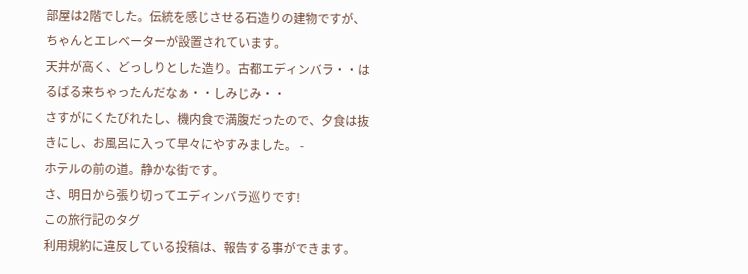部屋は2階でした。伝統を感じさせる石造りの建物ですが、ちゃんとエレベーターが設置されています。
天井が高く、どっしりとした造り。古都エディンバラ・・はるばる来ちゃったんだなぁ・・しみじみ・・
さすがにくたびれたし、機内食で満腹だったので、夕食は抜きにし、お風呂に入って早々にやすみました。 -
ホテルの前の道。静かな街です。
さ、明日から張り切ってエディンバラ巡りです!
この旅行記のタグ
利用規約に違反している投稿は、報告する事ができます。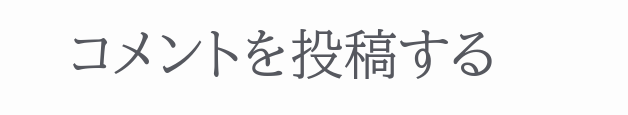コメントを投稿する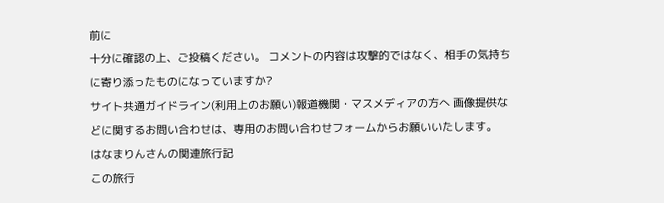前に
十分に確認の上、ご投稿ください。 コメントの内容は攻撃的ではなく、相手の気持ちに寄り添ったものになっていますか?
サイト共通ガイドライン(利用上のお願い)報道機関・マスメディアの方へ 画像提供などに関するお問い合わせは、専用のお問い合わせフォームからお願いいたします。
はなまりんさんの関連旅行記
この旅行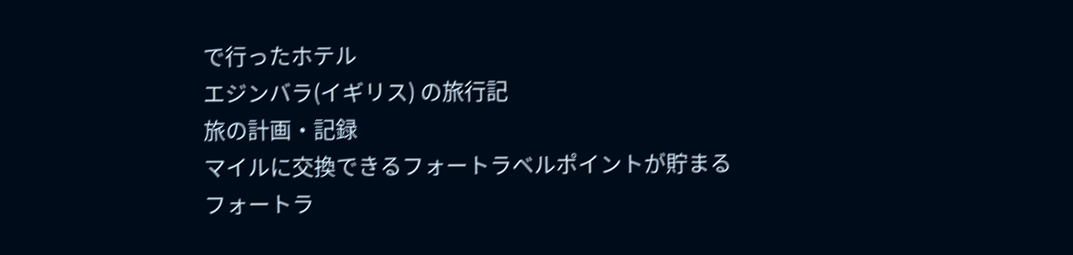で行ったホテル
エジンバラ(イギリス) の旅行記
旅の計画・記録
マイルに交換できるフォートラベルポイントが貯まる
フォートラ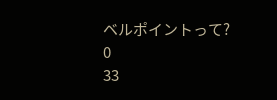ベルポイントって?
0
33